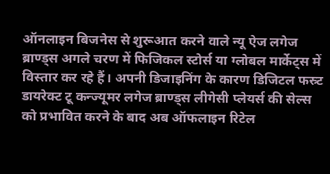ऑनलाइन बिजनेस से शुरूआत करने वाले न्यू ऐज लगेज ब्राण्ड्स अगले चरण में फिजिकल स्टोर्स या ग्लोबल मार्केट्स में विस्तार कर रहे हैं। अपनी डिजाइनिंग के कारण डिजिटल फस्र्ट डायरेक्ट टू कन्ज्यूमर लगेज ब्राण्ड्स लीगेसी प्लेयर्स की सेल्स को प्रभावित करने के बाद अब ऑफलाइन रिटेल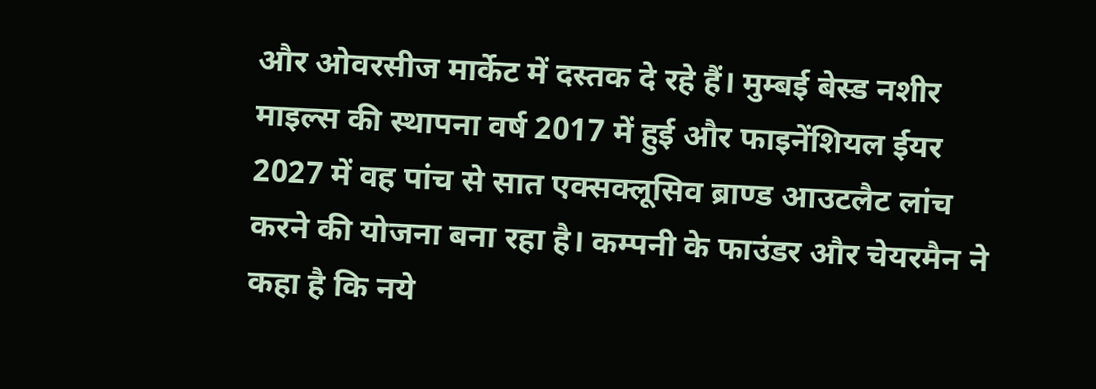और ओवरसीज मार्केट में दस्तक दे रहे हैं। मुम्बई बेस्ड नशीर माइल्स की स्थापना वर्ष 2017 में हुई और फाइनेंशियल ईयर 2027 में वह पांच से सात एक्सक्लूसिव ब्राण्ड आउटलैट लांच करने की योजना बना रहा है। कम्पनी के फाउंडर और चेयरमैन ने कहा है कि नये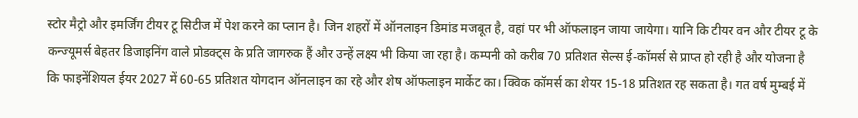स्टोर मैट्रो और इमर्जिंग टीयर टू सिटीज में पेश करने का प्लान है। जिन शहरों में ऑनलाइन डिमांड मजबूत है, वहां पर भी ऑफलाइन जाया जायेगा। यानि कि टीयर वन और टीयर टू के कन्ज्यूमर्स बेहतर डिजाइनिंग वाले प्रोडक्ट्स के प्रति जागरुक हैं और उन्हें लक्ष्य भी किया जा रहा है। कम्पनी को करीब 70 प्रतिशत सेल्स ई-कॉमर्स से प्राप्त हो रही है और योजना है कि फाइनेंशियल ईयर 2027 में 60-65 प्रतिशत योगदान ऑनलाइन का रहे और शेष ऑफलाइन मार्केट का। क्विक कॉमर्स का शेयर 15-18 प्रतिशत रह सकता है। गत वर्ष मुम्बई में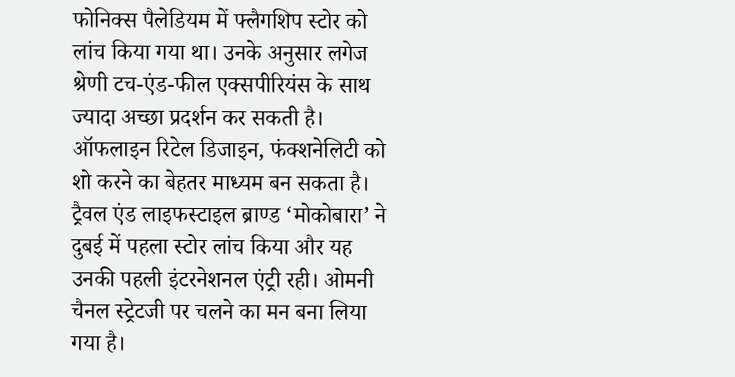फोनिक्स पैलेडियम में फ्लैगशिप स्टोर को लांच किया गया था। उनके अनुसार लगेज श्रेणी टच-एंड-फील एक्सपीरियंस के साथ ज्यादा अच्छा प्रदर्शन कर सकती है। ऑफलाइन रिटेल डिजाइन, फंक्शनेलिटी को शो करने का बेहतर माध्यम बन सकता है। ट्रैवल एंड लाइफस्टाइल ब्राण्ड ‘मोकोबारा’ ने दुबई में पहला स्टोर लांच किया और यह उनकी पहली इंटरनेशनल एंट्री रही। ओमनी चैनल स्ट्रेटजी पर चलने का मन बना लिया गया है।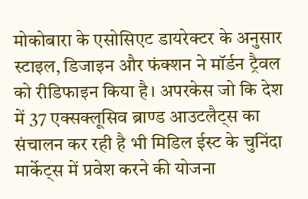मोकोबारा के एसोसिएट डायरेक्टर के अनुसार स्टाइल, डिजाइन और फंक्शन ने मॉर्डन ट्रैवल को रीडिफाइन किया है। अपरकेस जो कि देश में 37 एक्सक्लूसिव ब्राण्ड आउटलैट्स का संचालन कर रही है भी मिडिल ईस्ट के चुनिंदा मार्केट्स में प्रवेश करने की योजना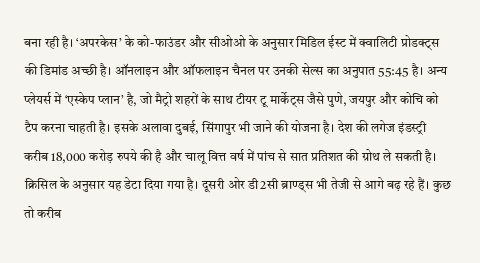बना रही है। ‘अपरकेस’ के को-फाउंडर और सीओओ के अनुसार मिडिल ईस्ट में क्वालिटी प्रोडक्ट्स की डिमांड अच्छी है। ऑनलाइन और ऑफलाइन चैनल पर उनकी सेल्स का अनुपात 55:45 है। अन्य प्लेयर्स में ‘एस्केप प्लान’ है, जो मैट्रो शहरों के साथ टीयर टू मार्केट्स जैसे पुणे, जयपुर और कोचि को टैप करना चाहती है। इसके अलावा दुबई, सिंगापुर भी जाने की योजना है। देश की लगेज इंडस्ट्री करीब 18,000 करोड़ रुपये की है और चालू वित्त वर्ष में पांच से सात प्रतिशत की ग्रोथ ले सकती है। क्रिसिल के अनुसार यह डेटा दिया गया है। दूसरी ओर डी2सी ब्राण्ड्स भी तेजी से आगे बढ़ रहे हैं। कुछ तो करीब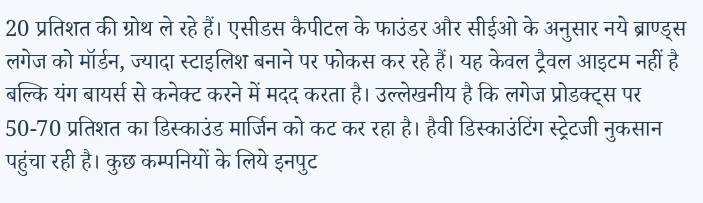20 प्रतिशत की ग्रोथ ले रहे हैं। एसीडस कैपीटल के फाउंडर और सीईओ के अनुसार नये ब्राण्ड्स लगेज को मॉर्डन, ज्यादा स्टाइलिश बनाने पर फोकस कर रहे हैं। यह केवल ट्रैवल आइटम नहीं है बल्कि यंग बायर्स से कनेक्ट करने में मदद करता है। उल्लेखनीय है कि लगेज प्रोडक्ट्स पर 50-70 प्रतिशत का डिस्काउंड मार्जिन को कट कर रहा है। हैवी डिस्काउंटिंग स्ट्रेटजी नुकसान पहुंचा रही है। कुछ कम्पनियों के लिये इनपुट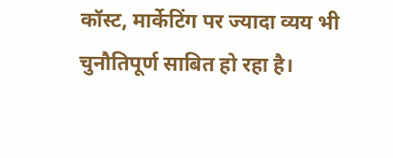कॉस्ट, मार्केटिंग पर ज्यादा व्यय भी चुनौतिपूर्ण साबित हो रहा है।